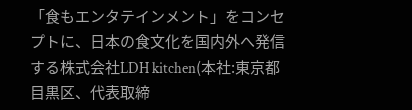「食もエンタテインメント」をコンセプトに、日本の食文化を国内外へ発信する株式会社LDH kitchen(本社:東京都目黒区、代表取締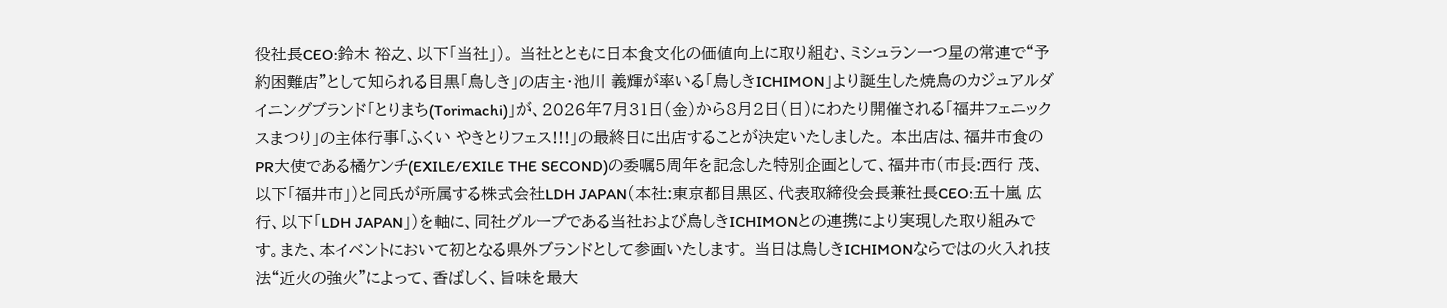役社長CEO:鈴木 裕之、以下「当社」)。 当社とともに日本食文化の価値向上に取り組む、ミシュラン一つ星の常連で“予約困難店”として知られる目黒「鳥しき」の店主・池川 義輝が率いる「鳥しきICHIMON」より誕生した焼鳥のカジュアルダイニングブランド「とりまち(Torimachi)」が、2026年7月31日(金)から8月2日(日)にわたり開催される「福井フェニックスまつり」の主体行事「ふくい やきとりフェス!!!」の最終日に出店することが決定いたしました。 本出店は、福井市食のPR大使である橘ケンチ(EXILE/EXILE THE SECOND)の委嘱5周年を記念した特別企画として、福井市(市⻑:西行 茂、以下「福井市」)と同氏が所属する株式会社LDH JAPAN(本社:東京都目黒区、代表取締役会長兼社長CEO:五十嵐 広行、以下「LDH JAPAN」)を軸に、同社グループである当社および鳥しきICHIMONとの連携により実現した取り組みです。また、本イベントにおいて初となる県外ブランドとして参画いたします。 当日は鳥しきICHIMONならではの火入れ技法“近火の強火”によって、香ばしく、旨味を最大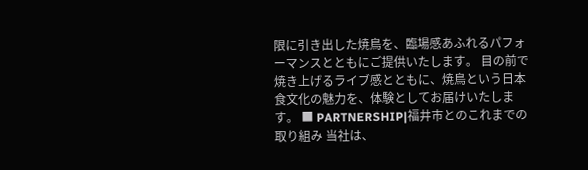限に引き出した焼鳥を、臨場感あふれるパフォーマンスとともにご提供いたします。 目の前で焼き上げるライブ感とともに、焼鳥という日本食文化の魅力を、体験としてお届けいたします。 ■ PARTNERSHIP|福井市とのこれまでの取り組み 当社は、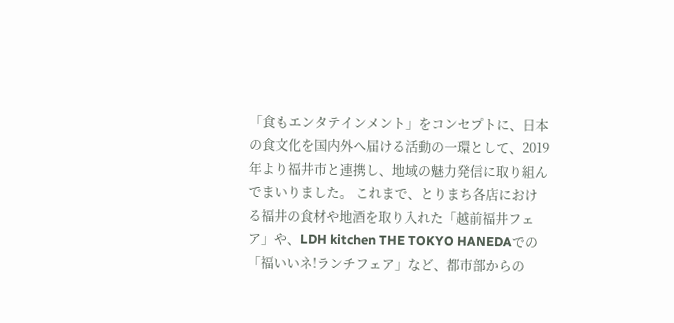「食もエンタテインメント」をコンセプトに、日本の食文化を国内外へ届ける活動の一環として、2019年より福井市と連携し、地域の魅力発信に取り組んでまいりました。 これまで、とりまち各店における福井の食材や地酒を取り入れた「越前福井フェア」や、LDH kitchen THE TOKYO HANEDAでの「福いいネ!ランチフェア」など、都市部からの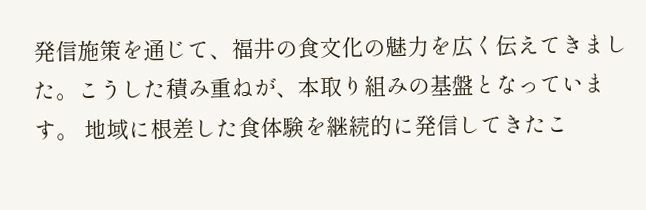発信施策を通じて、福井の食文化の魅力を広く伝えてきました。こうした積み重ねが、本取り組みの基盤となっています。 地域に根差した食体験を継続的に発信してきたこ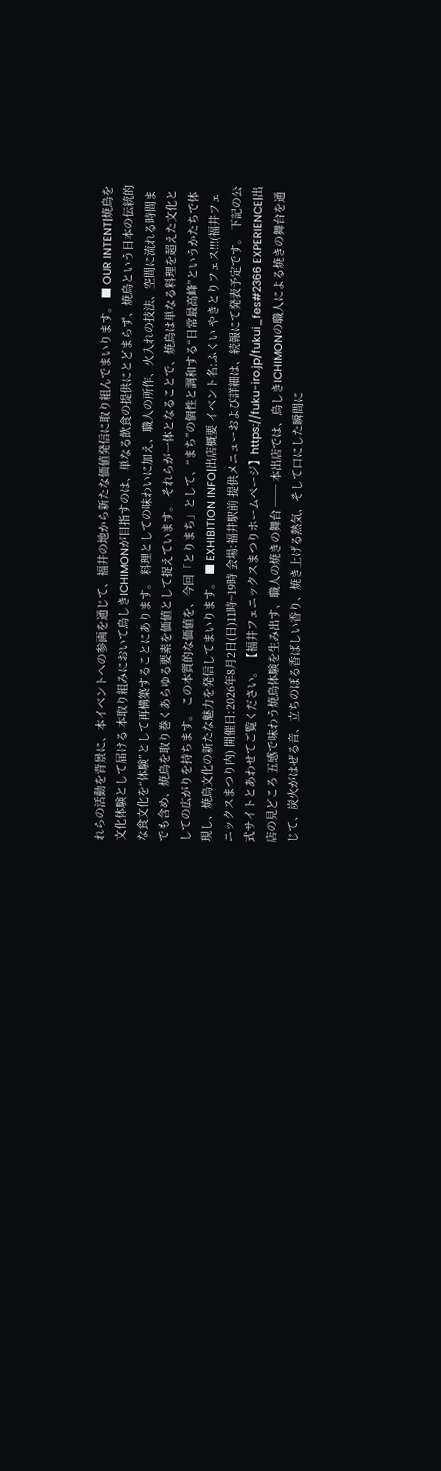れらの活動を背景に、本イベントへの参画を通じて、福井の地から新たな価値発信に取り組んでまいります。 ■ OUR INTENT|焼鳥を文化体験として届ける 本取り組みにおいて鳥しきICHIMONが目指すのは、単なる飲食の提供にとどまらず、焼鳥という日本の伝統的な食文化を“体験”として再構築することにあります。 料理としての味わいに加え、職人の所作、火入れの技法、空間に流れる時間までも含め、焼鳥を取り巻くあらゆる要素を価値として捉えています。 それらが一体となることで、焼鳥は単なる料理を超えた文化としての広がりを持ちます。 この本質的な価値を、今回「とりまち」として、“まち”の個性と調和する“日常最高峰”というかたちで体現し、焼鳥文化の新たな魅力を発信してまいります。 ■ EXHIBITION INFO|出店概要 イベント名:ふくい やきとりフェス!!!(福井フェニックスまつり内) 開催日:2026年8月2日(日)11時~19時 会場:福井駅前 提供メニューおよび詳細は、続報にて発表予定です。 下記の公式サイトとあわせてご覧ください。 【福井フェニックスまつりホームページ】https://fuku-iro.jp/fukui_fes#2366 EXPERIENCE|出店の見どころ 五感で味わう焼鳥体験を生み出す、職人の焼きの舞台 ── 本出店では、鳥しきICHIMONの職人による焼きの舞台を通じて、炭火がはぜる音、立ちのぼる香ばしい香り、焼き上げる熱気、そして口にした瞬間に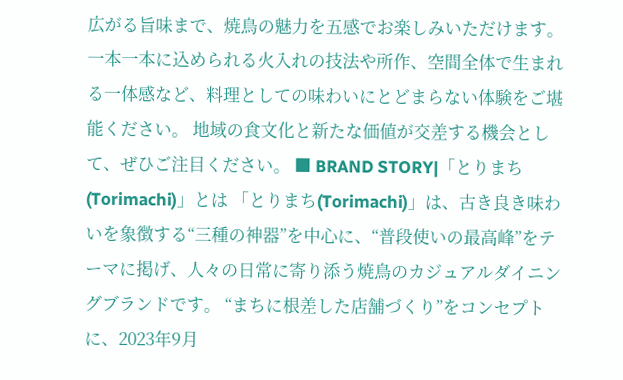広がる旨味まで、焼鳥の魅力を五感でお楽しみいただけます。 一本一本に込められる火入れの技法や所作、空間全体で生まれる一体感など、料理としての味わいにとどまらない体験をご堪能ください。 地域の食文化と新たな価値が交差する機会として、ぜひご注目ください。 ■ BRAND STORY|「とりまち(Torimachi)」とは 「とりまち(Torimachi)」は、古き良き味わいを象徴する“三種の神器”を中心に、“普段使いの最高峰”をテーマに掲げ、人々の日常に寄り添う焼鳥のカジュアルダイニングブランドです。 “まちに根差した店舗づくり”をコンセプトに、2023年9月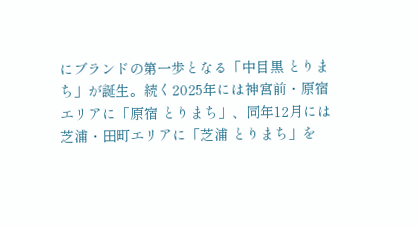にブランドの第一歩となる「中目黒 とりまち」が誕生。続く2025年には神宮前・原宿エリアに「原宿 とりまち」、同年12月には芝浦・田町エリアに「芝浦 とりまち」を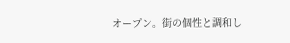オープン。街の個性と調和し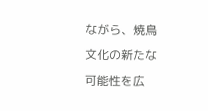ながら、焼鳥文化の新たな可能性を広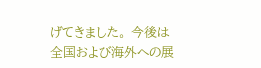げてきました。 今後は全国および海外への展